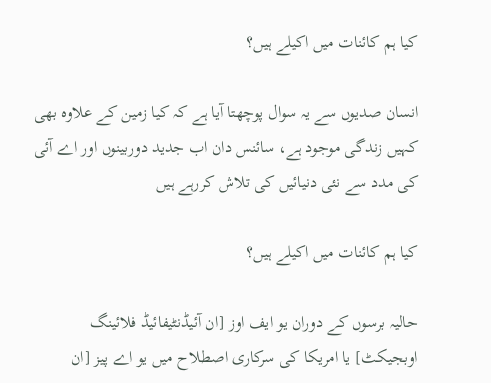کیا ہم کائنات میں اکیلے ہیں؟

انسان صدیوں سے یہ سوال پوچھتا آیا ہے کہ کیا زمین کے علاوہ بھی کہیں زندگی موجود ہے، سائنس دان اب جدید دوربینوں اور اے آئی کی مدد سے نئی دنیائیں کی تلاش کررہے ہیں

کیا ہم کائنات میں اکیلے ہیں؟

حالیہ برسوں کے دوران یو ایف اوز [ان آئیڈنٹیفائیڈ فلائینگ اوبجیکٹ] یا امریکا کی سرکاری اصطلاح میں یو اے پیز [ان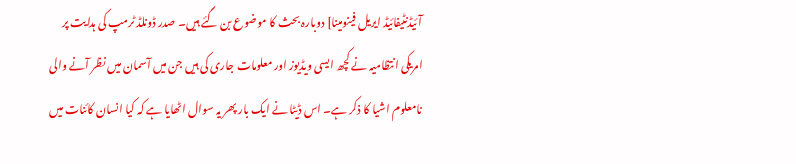آئیڈنٹیفائیڈ ایریل فینومینا] دوبارہ بحث کا موضوع بن گئے ہیں۔ صدر ڈونلڈ ٹرمپ کی ہدایت پر امریکی انتظامیہ نے کچھ ایسی ویڈیوز اور معلومات جاری کی ہیں جن میں آسمان میں نظر آنے والی نامعلوم اشیا کا ذکر ہے۔ اس ڈیٹا نے ایک بار پھر یہ سوال اٹھایا ہے کہ کیا انسان کائنات میں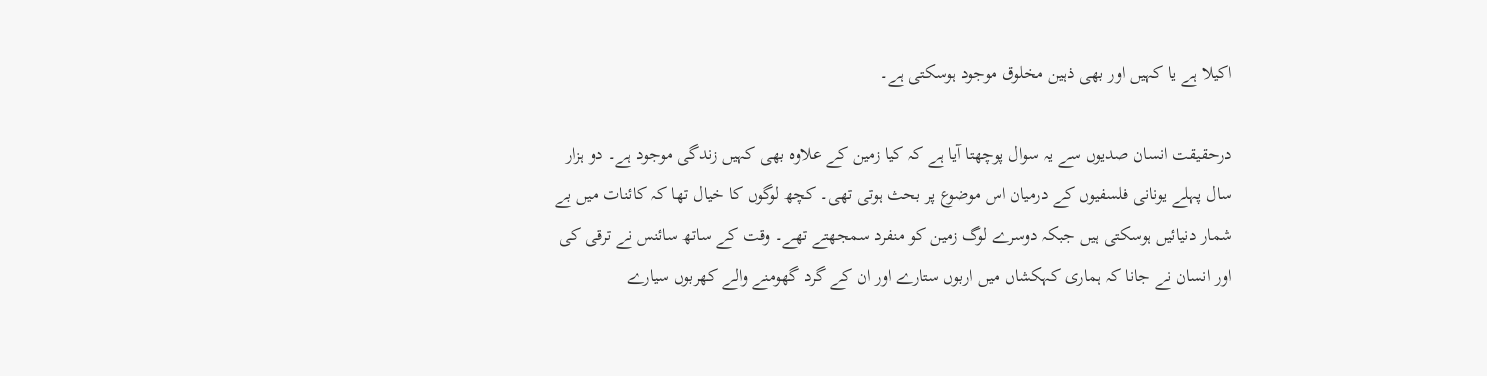اکیلا ہے یا کہیں اور بھی ذہین مخلوق موجود ہوسکتی ہے۔

درحقیقت انسان صدیوں سے یہ سوال پوچھتا آیا ہے کہ کیا زمین کے علاوہ بھی کہیں زندگی موجود ہے۔ دو ہزار سال پہلے یونانی فلسفیوں کے درمیان اس موضوع پر بحث ہوتی تھی۔ کچھ لوگوں کا خیال تھا کہ کائنات میں بے شمار دنیائیں ہوسکتی ہیں جبکہ دوسرے لوگ زمین کو منفرد سمجھتے تھے۔ وقت کے ساتھ سائنس نے ترقی کی اور انسان نے جانا کہ ہماری کہکشاں میں اربوں ستارے اور ان کے گرد گھومنے والے کھربوں سیارے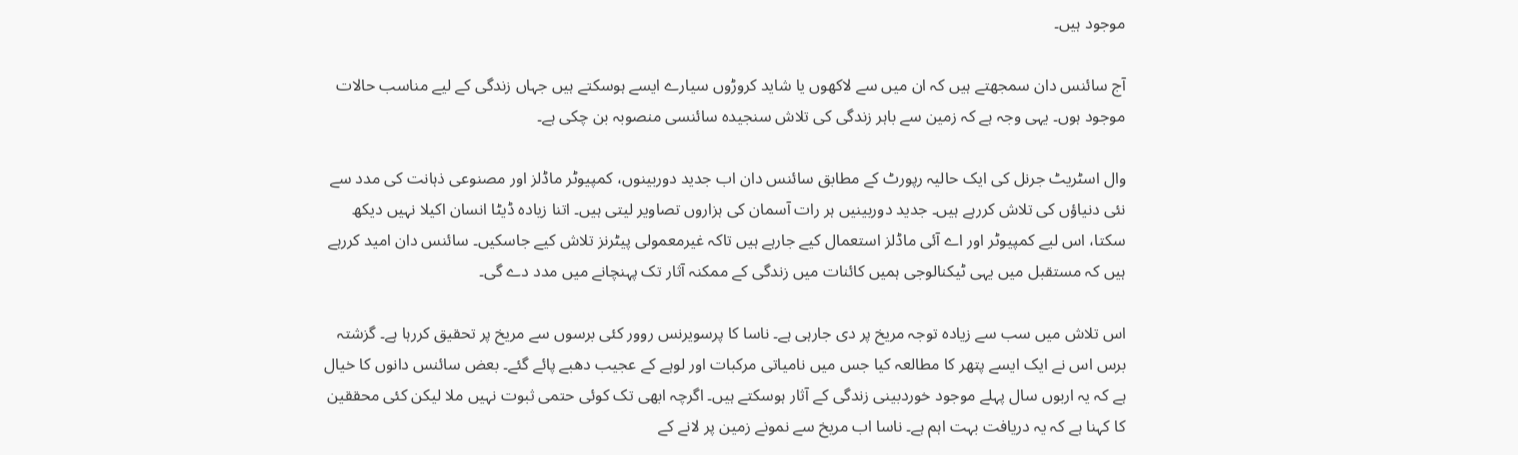موجود ہیں۔

آج سائنس دان سمجھتے ہیں کہ ان میں سے لاکھوں یا شاید کروڑوں سیارے ایسے ہوسکتے ہیں جہاں زندگی کے لیے مناسب حالات موجود ہوں۔ یہی وجہ ہے کہ زمین سے باہر زندگی کی تلاش سنجیدہ سائنسی منصوبہ بن چکی ہے۔

وال اسٹریٹ جرنل کی ایک حالیہ رپورٹ کے مطابق سائنس دان اب جدید دوربینوں، کمپیوٹر ماڈلز اور مصنوعی ذہانت کی مدد سے نئی دنیاؤں کی تلاش کررہے ہیں۔ جدید دوربینیں ہر رات آسمان کی ہزاروں تصاویر لیتی ہیں۔ اتنا زیادہ ڈیٹا انسان اکیلا نہیں دیکھ سکتا، اس لیے کمپیوٹر اور اے آئی ماڈلز استعمال کیے جارہے ہیں تاکہ غیرمعمولی پیٹرنز تلاش کیے جاسکیں۔ سائنس دان امید کررہے ہیں کہ مستقبل میں یہی ٹیکنالوجی ہمیں کائنات میں زندگی کے ممکنہ آثار تک پہنچانے میں مدد دے گی۔

اس تلاش میں سب سے زیادہ توجہ مریخ پر دی جارہی ہے۔ ناسا کا پرسویرنس روور کئی برسوں سے مریخ پر تحقیق کررہا ہے۔ گزشتہ برس اس نے ایک ایسے پتھر کا مطالعہ کیا جس میں نامیاتی مرکبات اور لوہے کے عجیب دھبے پائے گئے۔ بعض سائنس دانوں کا خیال ہے کہ یہ اربوں سال پہلے موجود خوردبینی زندگی کے آثار ہوسکتے ہیں۔ اگرچہ ابھی تک کوئی حتمی ثبوت نہیں ملا لیکن کئی محققین کا کہنا ہے کہ یہ دریافت بہت اہم ہے۔ ناسا اب مریخ سے نمونے زمین پر لانے کے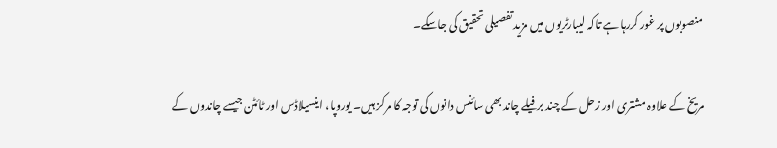منصوبوں پر غور کررہا ہے تاکہ لیبارٹریوں میں مزید تفصیلی تحقیق کی جاسکے۔

مریخ کے علاوہ مشتری اور زحل کے چند برفیلے چاند بھی سائنس دانوں کی توجہ کا مرکز ہیں۔ یوروپا، اینسیلاڈس اور ٹائٹن جیسے چاندوں کے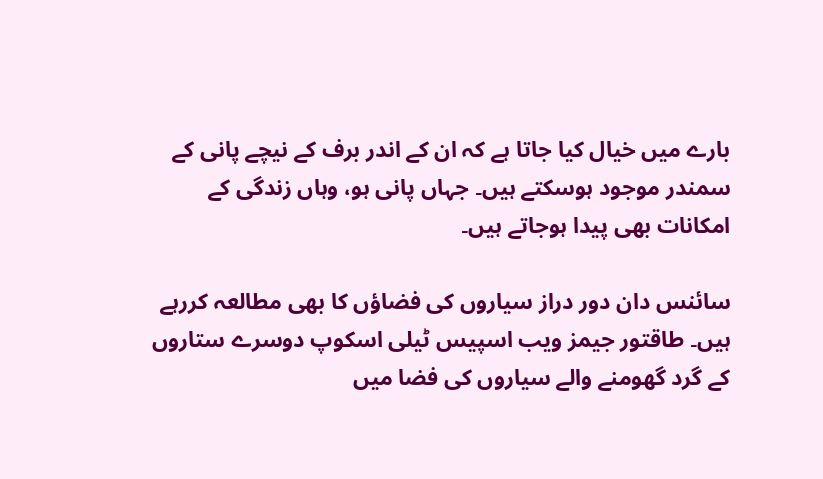بارے میں خیال کیا جاتا ہے کہ ان کے اندر برف کے نیچے پانی کے سمندر موجود ہوسکتے ہیں۔ جہاں پانی ہو، وہاں زندگی کے امکانات بھی پیدا ہوجاتے ہیں۔

سائنس دان دور دراز سیاروں کی فضاؤں کا بھی مطالعہ کررہے ہیں۔ طاقتور جیمز ویب اسپیس ٹیلی اسکوپ دوسرے ستاروں کے گرد گھومنے والے سیاروں کی فضا میں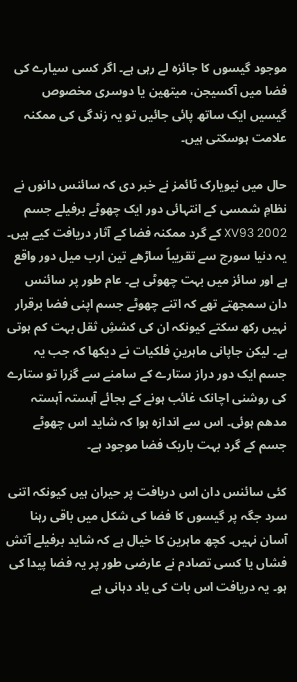موجود گیسوں کا جائزہ لے رہی ہے۔ اگر کسی سیارے کی فضا میں آکسیجن، میتھین یا دوسری مخصوص گیسیں ایک ساتھ پائی جائیں تو یہ زندگی کی ممکنہ علامت ہوسکتی ہیں۔

حال میں نیویارک ٹائمز نے خبر دی کہ سائنس دانوں نے نظامِ شمسی کے انتہائی دور ایک چھوٹے برفیلے جسم 2002 XV93 کے گرد ممکنہ فضا کے آثار دریافت کیے ہیں۔ یہ دنیا سورج سے تقریباً ساڑھے تین ارب میل دور واقع ہے اور سائز میں بہت چھوٹی ہے۔ عام طور پر سائنس دان سمجھتے تھے کہ اتنے چھوٹے جسم اپنی فضا برقرار نہیں رکھ سکتے کیونکہ ان کی کششِ ثقل بہت کم ہوتی ہے۔ لیکن جاپانی ماہرینِ فلکیات نے دیکھا کہ جب یہ جسم ایک دور دراز ستارے کے سامنے سے گزرا تو ستارے کی روشنی اچانک غائب ہونے کے بجائے آہستہ آہستہ مدھم ہوئی۔ اس سے اندازہ ہوا کہ شاید اس چھوٹے جسم کے گرد بہت باریک فضا موجود ہے۔

کئی سائنس دان اس دریافت پر حیران ہیں کیونکہ اتنی سرد جگہ پر گیسوں کا فضا کی شکل میں باقی رہنا آسان نہیں۔ کچھ ماہرین کا خیال ہے کہ شاید برفیلے آتش فشاں یا کسی تصادم نے عارضی طور پر یہ فضا پیدا کی ہو۔ یہ دریافت اس بات کی یاد دہانی ہے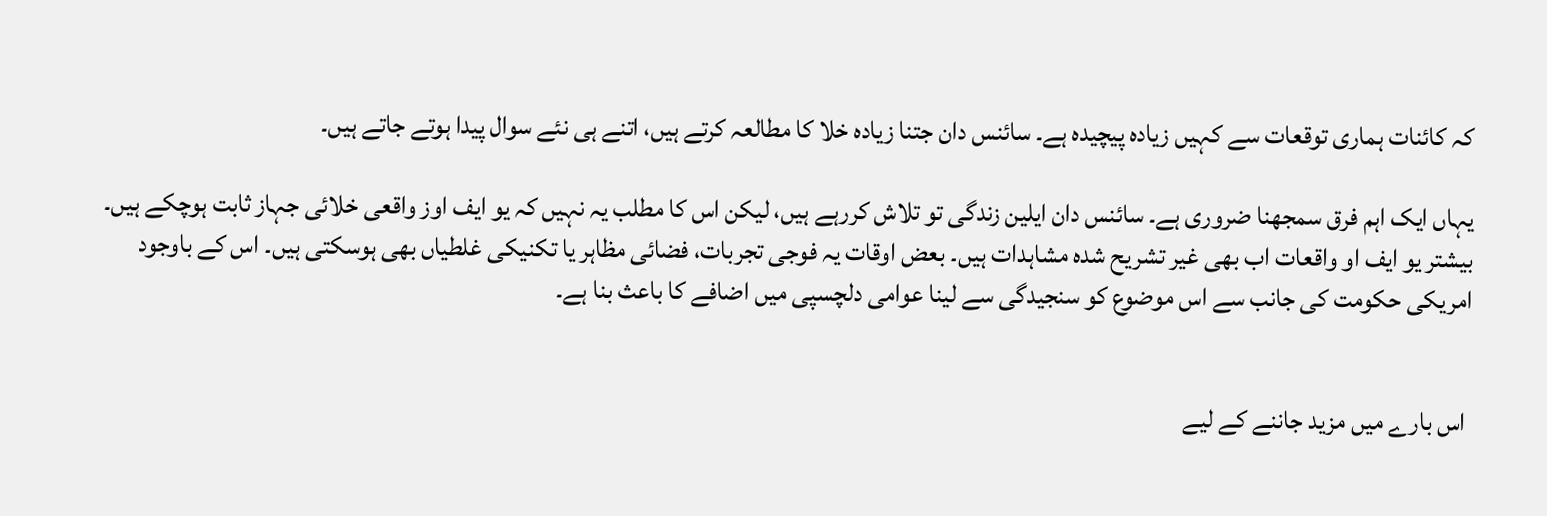کہ کائنات ہماری توقعات سے کہیں زیادہ پیچیدہ ہے۔ سائنس دان جتنا زیادہ خلا کا مطالعہ کرتے ہیں، اتنے ہی نئے سوال پیدا ہوتے جاتے ہیں۔

یہاں ایک اہم فرق سمجھنا ضروری ہے۔ سائنس دان ایلین زندگی تو تلاش کررہے ہیں، لیکن اس کا مطلب یہ نہیں کہ یو ایف اوز واقعی خلائی جہاز ثابت ہوچکے ہیں۔ بیشتر یو ایف او واقعات اب بھی غیر تشریح شدہ مشاہدات ہیں۔ بعض اوقات یہ فوجی تجربات، فضائی مظاہر یا تکنیکی غلطیاں بھی ہوسکتی ہیں۔ اس کے باوجود امریکی حکومت کی جانب سے اس موضوع کو سنجیدگی سے لینا عوامی دلچسپی میں اضافے کا باعث بنا ہے۔


 اس بارے میں مزید جاننے کے لیے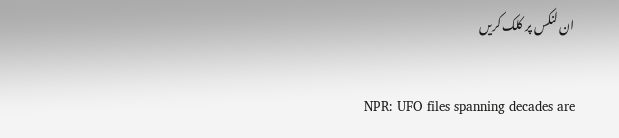ان لنکس پر کلک کریں

NPR: UFO files spanning decades are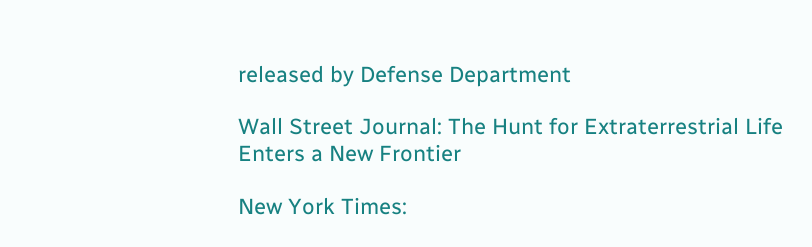released by Defense Department

Wall Street Journal: The Hunt for Extraterrestrial Life Enters a New Frontier

New York Times: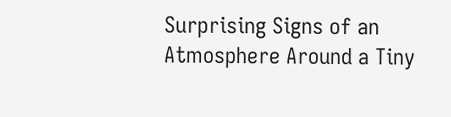Surprising Signs of an Atmosphere Around a Tiny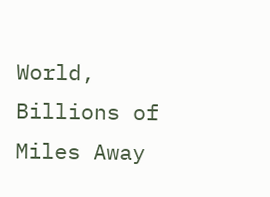World, Billions of Miles Away